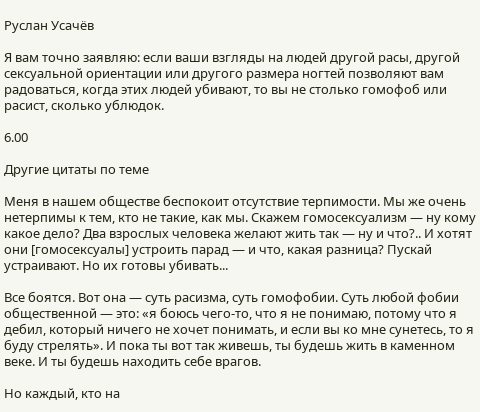Руслан Усачёв

Я вам точно заявляю: если ваши взгляды на людей другой расы, другой сексуальной ориентации или другого размера ногтей позволяют вам радоваться, когда этих людей убивают, то вы не столько гомофоб или расист, сколько ублюдок.

6.00

Другие цитаты по теме

Меня в нашем обществе беспокоит отсутствие терпимости. Мы же очень нетерпимы к тем, кто не такие, как мы. Скажем гомосексуализм — ну кому какое дело? Два взрослых человека желают жить так — ну и что?.. И хотят они [гомосексуалы] устроить парад — и что, какая разница? Пускай устраивают. Но их готовы убивать...

Все боятся. Вот она — суть расизма, суть гомофобии. Суть любой фобии общественной — это: «я боюсь чего-то, что я не понимаю, потому что я дебил, который ничего не хочет понимать, и если вы ко мне сунетесь, то я буду стрелять». И пока ты вот так живешь, ты будешь жить в каменном веке. И ты будешь находить себе врагов.

Но каждый, кто на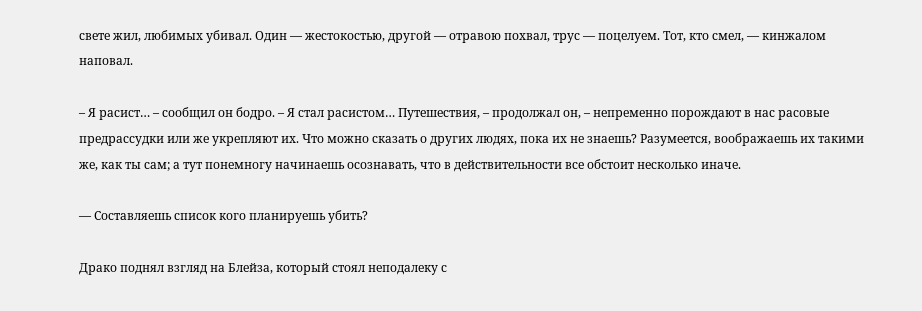свете жил, любимых убивал. Один — жестокостью, другой — отравою похвал, трус — поцелуем. Тот, кто смел, — кинжалом наповал.

– Я расист… – сообщил он бодро. – Я стал расистом… Путешествия, – продолжал он, – непременно порождают в нас расовые предрассудки или же укрепляют их. Что можно сказать о других людях, пока их не знаешь? Разумеется, воображаешь их такими же, как ты сам; а тут понемногу начинаешь осознавать, что в действительности все обстоит несколько иначе.

— Составляешь список кого планируешь убить?

Драко поднял взгляд на Блейза, который стоял неподалеку с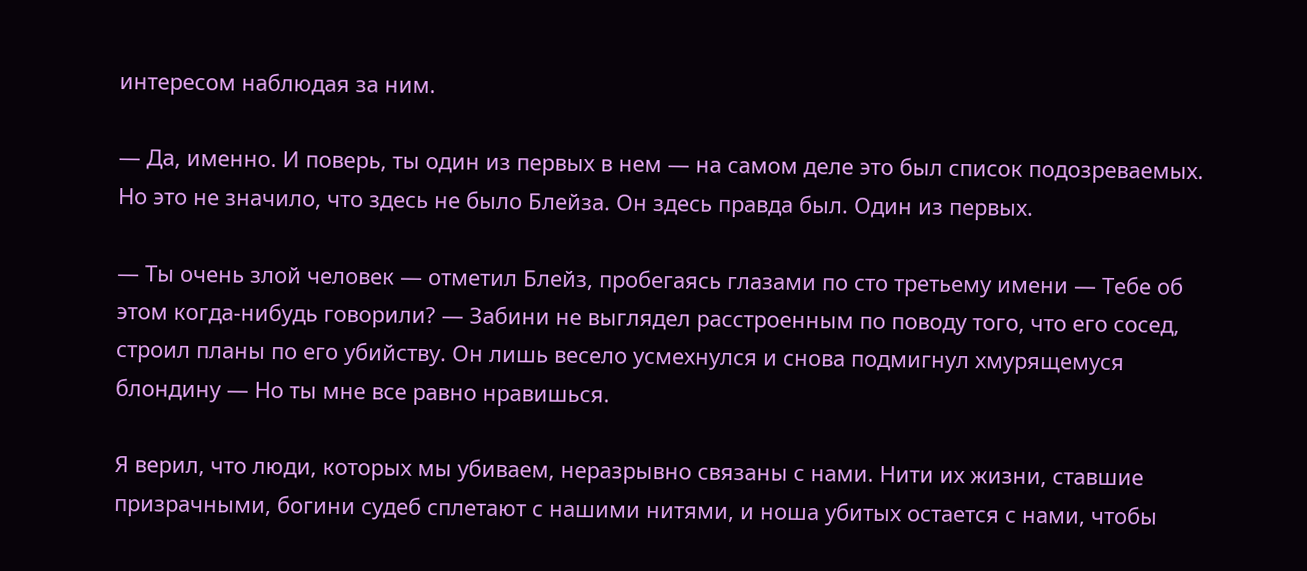интересом наблюдая за ним.

— Да, именно. И поверь, ты один из первых в нем — на самом деле это был список подозреваемых. Но это не значило, что здесь не было Блейза. Он здесь правда был. Один из первых.

— Ты очень злой человек — отметил Блейз, пробегаясь глазами по сто третьему имени — Тебе об этом когда-нибудь говорили? — Забини не выглядел расстроенным по поводу того, что его сосед, строил планы по его убийству. Он лишь весело усмехнулся и снова подмигнул хмурящемуся блондину — Но ты мне все равно нравишься.

Я верил, что люди, которых мы убиваем, неразрывно связаны с нами. Нити их жизни, ставшие призрачными, богини судеб сплетают с нашими нитями, и ноша убитых остается с нами, чтобы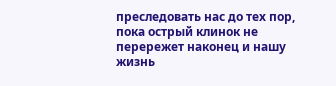преследовать нас до тех пор, пока острый клинок не перережет наконец и нашу жизнь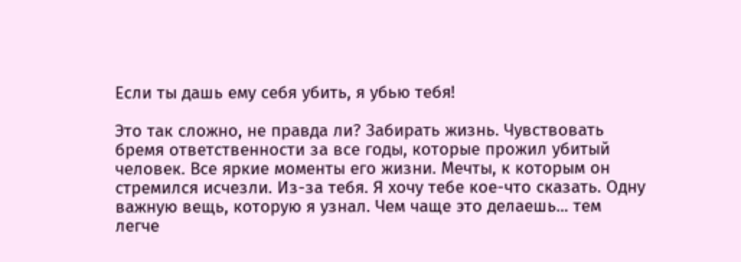Если ты дашь ему себя убить, я убью тебя!

Это так сложно, не правда ли? Забирать жизнь. Чувствовать бремя ответственности за все годы, которые прожил убитый человек. Все яркие моменты его жизни. Мечты, к которым он стремился исчезли. Из-за тебя. Я хочу тебе кое-что сказать. Одну важную вещь, которую я узнал. Чем чаще это делаешь... тем легче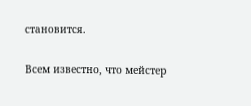становится.

Всем известно, что мейстер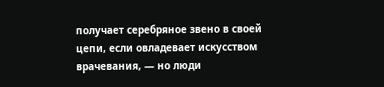получает серебряное звено в своей цепи, если овладевает искусством врачевания, — но люди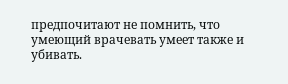предпочитают не помнить, что умеющий врачевать умеет также и убивать.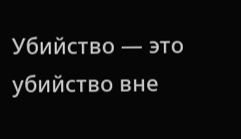Убийство — это убийство вне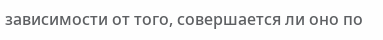зависимости от того, совершается ли оно по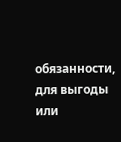обязанности, для выгоды или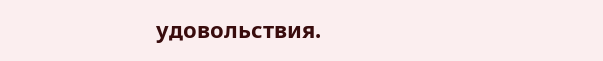удовольствия.